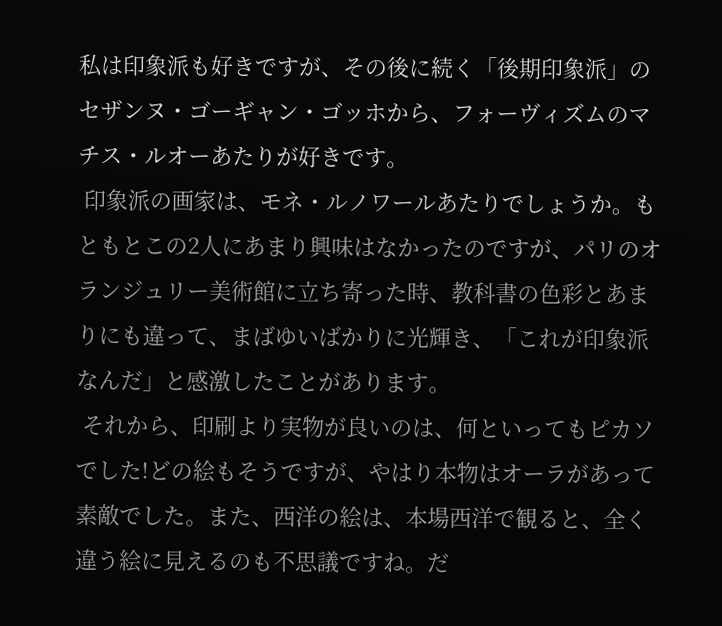私は印象派も好きですが、その後に続く「後期印象派」のセザンヌ・ゴーギャン・ゴッホから、フォーヴィズムのマチス・ルオーあたりが好きです。
 印象派の画家は、モネ・ルノワールあたりでしょうか。もともとこの2人にあまり興味はなかったのですが、パリのオランジュリー美術館に立ち寄った時、教科書の色彩とあまりにも違って、まばゆいばかりに光輝き、「これが印象派なんだ」と感激したことがあります。
 それから、印刷より実物が良いのは、何といってもピカソでした!どの絵もそうですが、やはり本物はオーラがあって素敵でした。また、西洋の絵は、本場西洋で観ると、全く違う絵に見えるのも不思議ですね。だ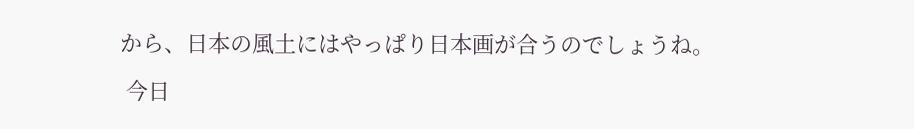から、日本の風土にはやっぱり日本画が合うのでしょうね。

 今日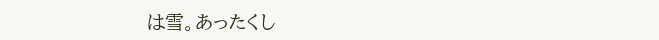は雪。あったくし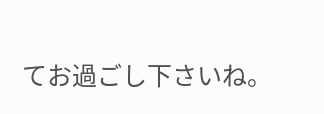てお過ごし下さいね。